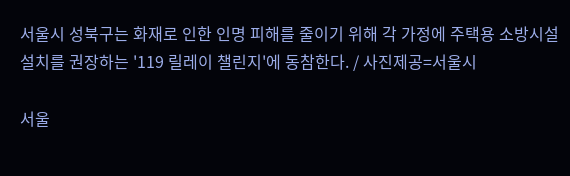서울시 성북구는 화재로 인한 인명 피해를 줄이기 위해 각 가정에 주택용 소방시설 설치를 권장하는 '119 릴레이 챌린지'에 동참한다. / 사진제공=서울시

서울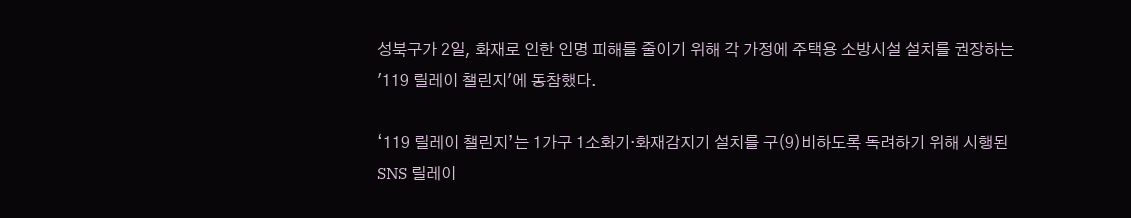성북구가 2일, 화재로 인한 인명 피해를 줄이기 위해 각 가정에 주택용 소방시설 설치를 권장하는 '119 릴레이 챌린지'에 동참했다.

‘119 릴레이 챌린지’는 1가구 1소화기·화재감지기 설치를 구(9)비하도록 독려하기 위해 시행된 SNS 릴레이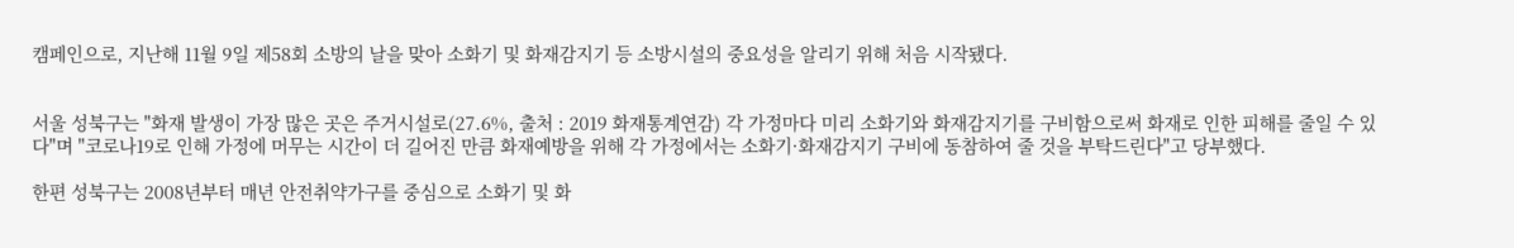캠페인으로, 지난해 11월 9일 제58회 소방의 날을 맞아 소화기 및 화재감지기 등 소방시설의 중요성을 알리기 위해 처음 시작됐다.


서울 성북구는 "화재 발생이 가장 많은 곳은 주거시설로(27.6%, 출처 : 2019 화재통계연감) 각 가정마다 미리 소화기와 화재감지기를 구비함으로써 화재로 인한 피해를 줄일 수 있다"며 "코로나19로 인해 가정에 머무는 시간이 더 길어진 만큼 화재예방을 위해 각 가정에서는 소화기·화재감지기 구비에 동참하여 줄 것을 부탁드린다"고 당부했다.

한편 성북구는 2008년부터 매년 안전취약가구를 중심으로 소화기 및 화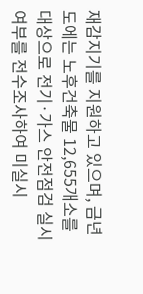재감지기를 지원하고 있으며, 금년도에는 노후건축물 12,655개소를 대상으로 전기·가스 안전점검 실시여부를 전수조사하여 미실시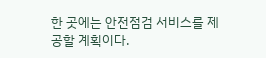한 곳에는 안전점검 서비스를 제공할 계획이다.